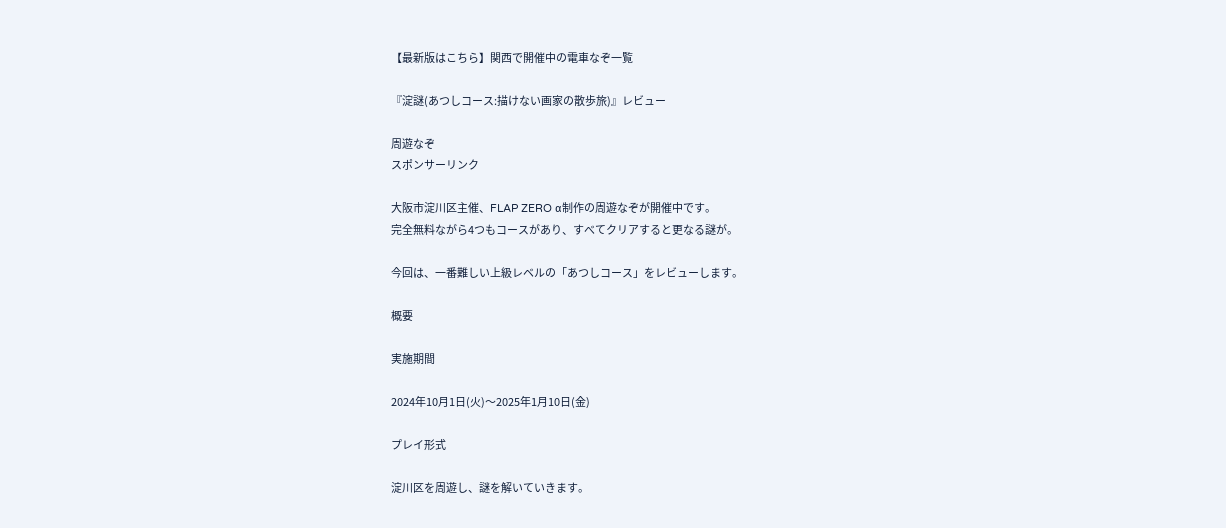【最新版はこちら】関西で開催中の電車なぞ一覧

『淀謎(あつしコース:描けない画家の散歩旅)』レビュー

周遊なぞ
スポンサーリンク

大阪市淀川区主催、FLAP ZERO α制作の周遊なぞが開催中です。
完全無料ながら4つもコースがあり、すべてクリアすると更なる謎が。

今回は、一番難しい上級レベルの「あつしコース」をレビューします。

概要

実施期間

2024年10月1日(火)〜2025年1月10日(金)

プレイ形式

淀川区を周遊し、謎を解いていきます。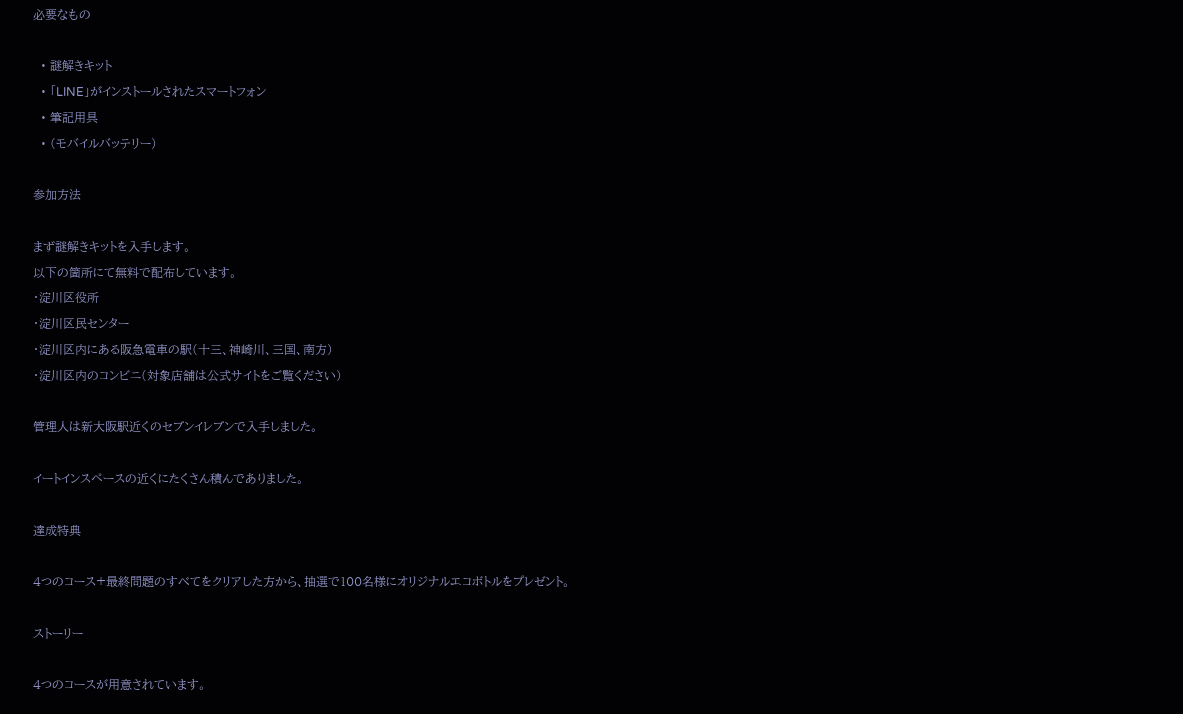必要なもの

  • 謎解きキット
  • 「LINE」がインストールされたスマートフォン
  • 筆記用具
  • (モバイルバッテリー)

参加方法

まず謎解きキットを入手します。
以下の箇所にて無料で配布しています。
・淀川区役所
・淀川区民センター
・淀川区内にある阪急電車の駅(十三、神崎川、三国、南方)
・淀川区内のコンビニ(対象店舗は公式サイトをご覧ください)

管理人は新大阪駅近くのセブンイレブンで入手しました。

イートインスペースの近くにたくさん積んでありました。

達成特典

4つのコース+最終問題のすべてをクリアした方から、抽選で100名様にオリジナルエコボトルをプレゼント。

ストーリー

4つのコースが用意されています。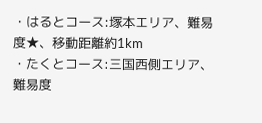・はるとコース:塚本エリア、難易度★、移動距離約1km
・たくとコース:三国西側エリア、難易度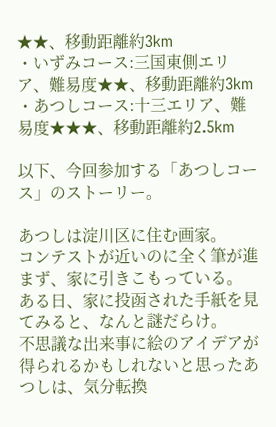★★、移動距離約3km
・いずみコース:三国東側エリア、難易度★★、移動距離約3km
・あつしコース:十三エリア、難易度★★★、移動距離約2.5km

以下、今回参加する「あつしコース」のストーリー。

あつしは淀川区に住む画家。
コンテストが近いのに全く筆が進まず、家に引きこもっている。
ある日、家に投函された手紙を見てみると、なんと謎だらけ。
不思議な出来事に絵のアイデアが得られるかもしれないと思ったあつしは、気分転換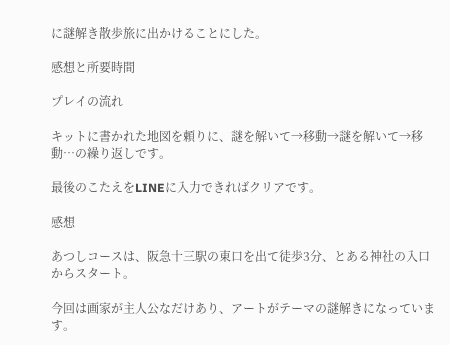に謎解き散歩旅に出かけることにした。

感想と所要時間

プレイの流れ

キットに書かれた地図を頼りに、謎を解いて→移動→謎を解いて→移動…の繰り返しです。

最後のこたえをLINEに入力できればクリアです。

感想

あつしコースは、阪急十三駅の東口を出て徒歩3分、とある神社の入口からスタート。

今回は画家が主人公なだけあり、アートがテーマの謎解きになっています。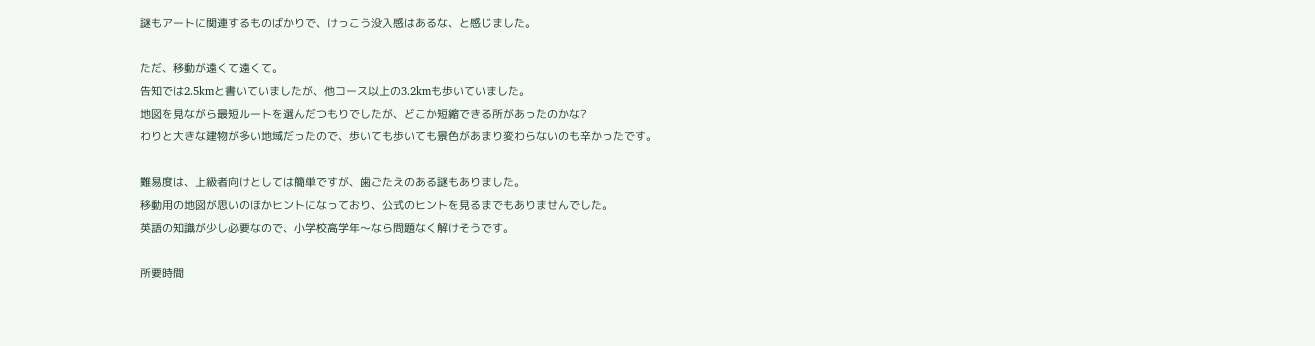謎もアートに関連するものばかりで、けっこう没入感はあるな、と感じました。

ただ、移動が遠くて遠くて。
告知では2.5kmと書いていましたが、他コース以上の3.2kmも歩いていました。
地図を見ながら最短ルートを選んだつもりでしたが、どこか短縮できる所があったのかな?
わりと大きな建物が多い地域だったので、歩いても歩いても景色があまり変わらないのも辛かったです。

難易度は、上級者向けとしては簡単ですが、歯ごたえのある謎もありました。
移動用の地図が思いのほかヒントになっており、公式のヒントを見るまでもありませんでした。
英語の知識が少し必要なので、小学校高学年〜なら問題なく解けそうです。

所要時間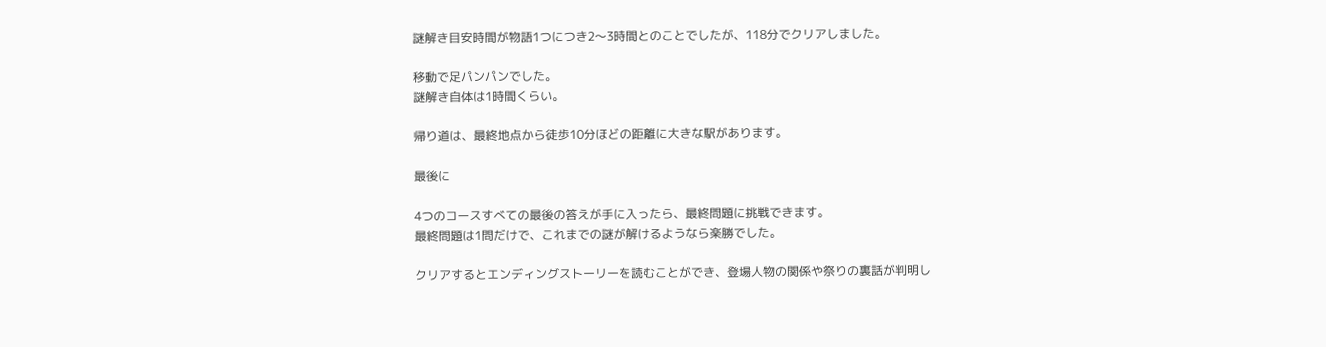謎解き目安時間が物語1つにつき2〜3時間とのことでしたが、118分でクリアしました。

移動で足パンパンでした。
謎解き自体は1時間くらい。

帰り道は、最終地点から徒歩10分ほどの距離に大きな駅があります。

最後に

4つのコースすべての最後の答えが手に入ったら、最終問題に挑戦できます。
最終問題は1問だけで、これまでの謎が解けるようなら楽勝でした。

クリアするとエンディングストーリーを読むことができ、登場人物の関係や祭りの裏話が判明し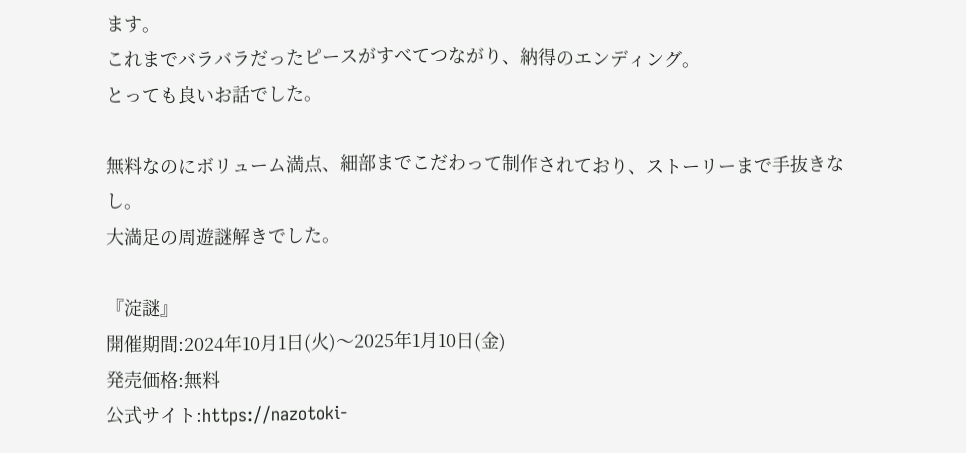ます。
これまでバラバラだったピースがすべてつながり、納得のエンディング。
とっても良いお話でした。

無料なのにボリューム満点、細部までこだわって制作されており、ストーリーまで手抜きなし。
大満足の周遊謎解きでした。

『淀謎』
開催期間:2024年10月1日(火)〜2025年1月10日(金)
発売価格:無料
公式サイト:https://nazotoki-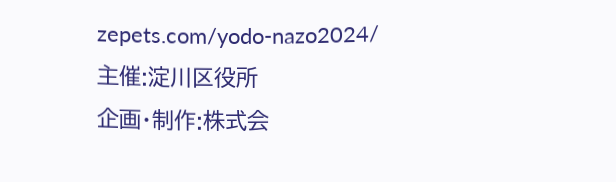zepets.com/yodo-nazo2024/
主催:淀川区役所
企画・制作:株式会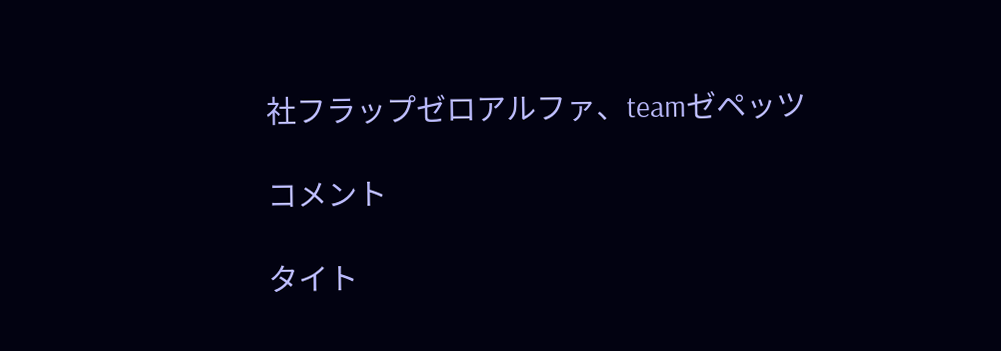社フラップゼロアルファ、teamゼペッツ

コメント

タイト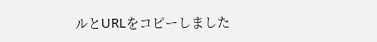ルとURLをコピーしました